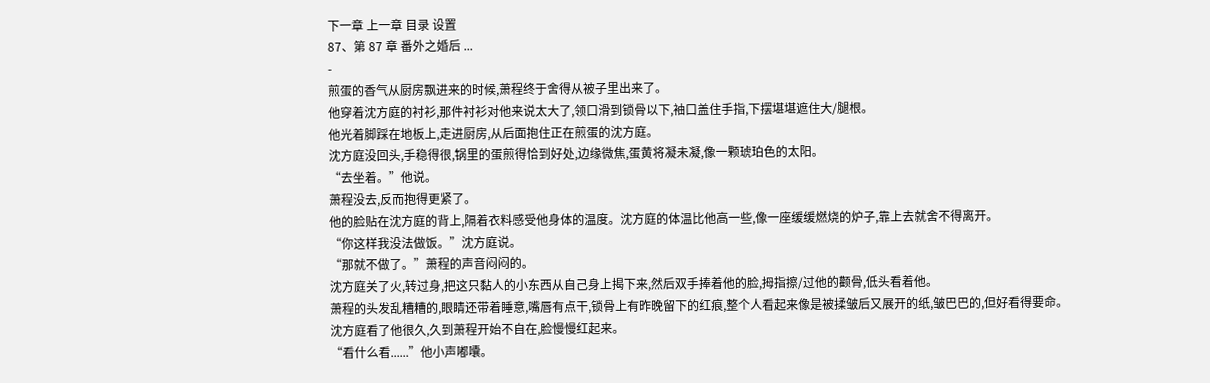下一章 上一章 目录 设置
87、第 87 章 番外之婚后 ...
-
煎蛋的香气从厨房飘进来的时候,萧程终于舍得从被子里出来了。
他穿着沈方庭的衬衫,那件衬衫对他来说太大了,领口滑到锁骨以下,袖口盖住手指,下摆堪堪遮住大/腿根。
他光着脚踩在地板上,走进厨房,从后面抱住正在煎蛋的沈方庭。
沈方庭没回头,手稳得很,锅里的蛋煎得恰到好处,边缘微焦,蛋黄将凝未凝,像一颗琥珀色的太阳。
“去坐着。”他说。
萧程没去,反而抱得更紧了。
他的脸贴在沈方庭的背上,隔着衣料感受他身体的温度。沈方庭的体温比他高一些,像一座缓缓燃烧的炉子,靠上去就舍不得离开。
“你这样我没法做饭。”沈方庭说。
“那就不做了。”萧程的声音闷闷的。
沈方庭关了火,转过身,把这只黏人的小东西从自己身上揭下来,然后双手捧着他的脸,拇指擦/过他的颧骨,低头看着他。
萧程的头发乱糟糟的,眼睛还带着睡意,嘴唇有点干,锁骨上有昨晚留下的红痕,整个人看起来像是被揉皱后又展开的纸,皱巴巴的,但好看得要命。
沈方庭看了他很久,久到萧程开始不自在,脸慢慢红起来。
“看什么看......”他小声嘟囔。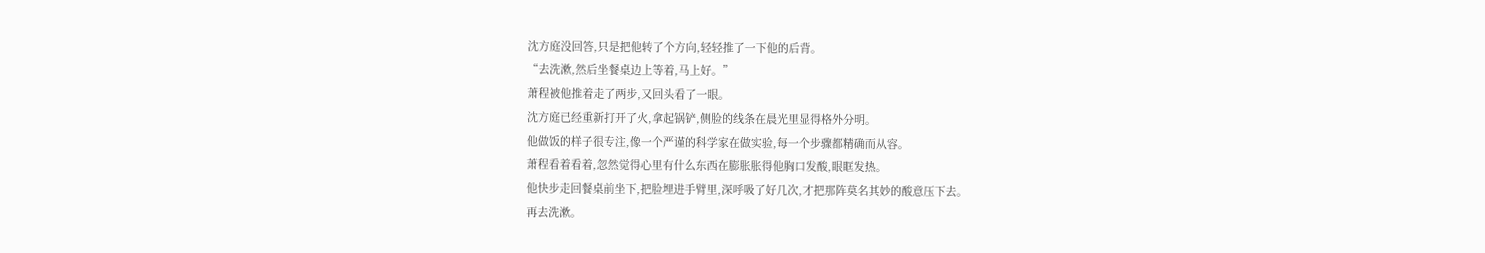沈方庭没回答,只是把他转了个方向,轻轻推了一下他的后背。
“去洗漱,然后坐餐桌边上等着,马上好。”
萧程被他推着走了两步,又回头看了一眼。
沈方庭已经重新打开了火,拿起锅铲,侧脸的线条在晨光里显得格外分明。
他做饭的样子很专注,像一个严谨的科学家在做实验,每一个步骤都精确而从容。
萧程看着看着,忽然觉得心里有什么东西在膨胀胀得他胸口发酸,眼眶发热。
他快步走回餐桌前坐下,把脸埋进手臂里,深呼吸了好几次,才把那阵莫名其妙的酸意压下去。
再去洗漱。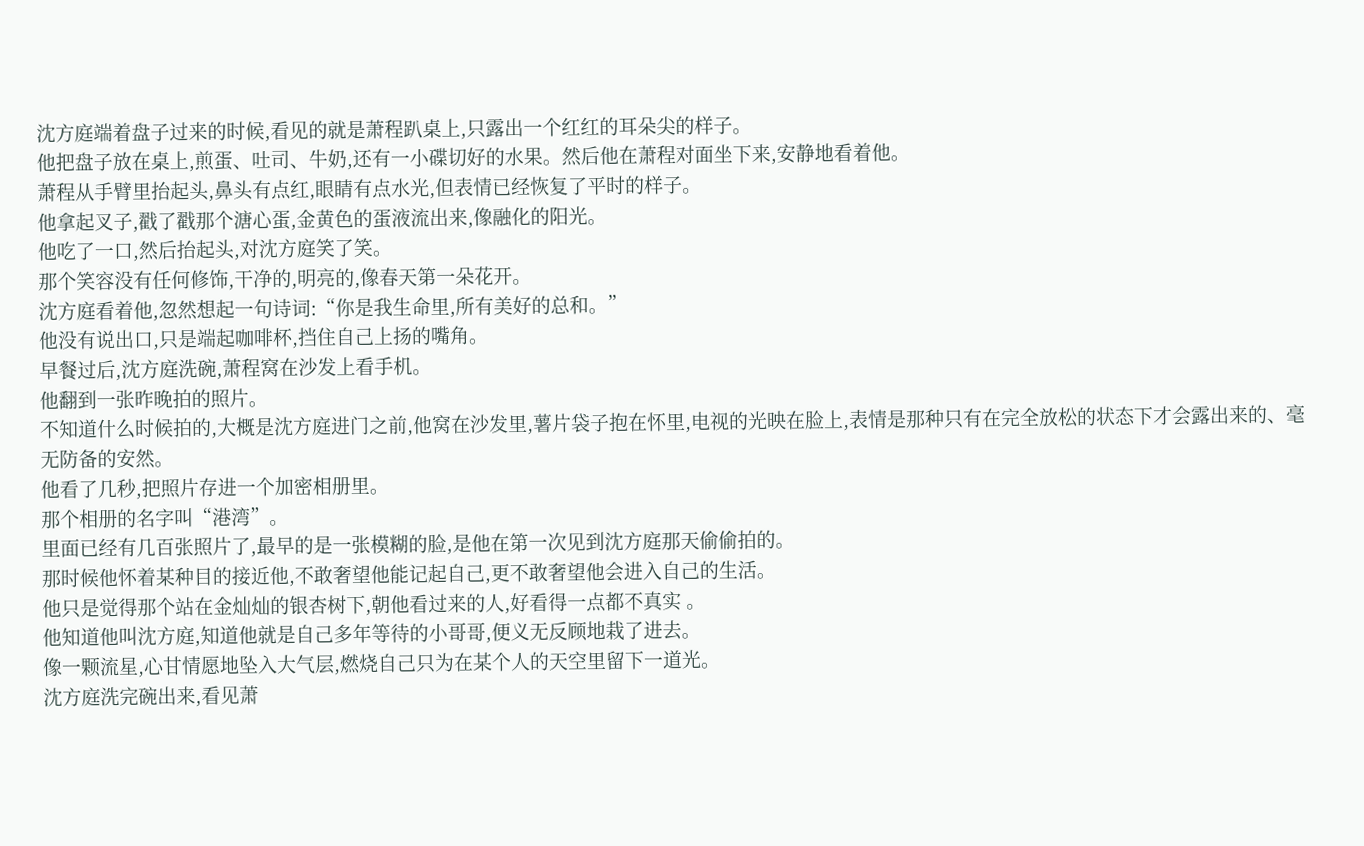沈方庭端着盘子过来的时候,看见的就是萧程趴桌上,只露出一个红红的耳朵尖的样子。
他把盘子放在桌上,煎蛋、吐司、牛奶,还有一小碟切好的水果。然后他在萧程对面坐下来,安静地看着他。
萧程从手臂里抬起头,鼻头有点红,眼睛有点水光,但表情已经恢复了平时的样子。
他拿起叉子,戳了戳那个溏心蛋,金黄色的蛋液流出来,像融化的阳光。
他吃了一口,然后抬起头,对沈方庭笑了笑。
那个笑容没有任何修饰,干净的,明亮的,像春天第一朵花开。
沈方庭看着他,忽然想起一句诗词:“你是我生命里,所有美好的总和。”
他没有说出口,只是端起咖啡杯,挡住自己上扬的嘴角。
早餐过后,沈方庭洗碗,萧程窝在沙发上看手机。
他翻到一张昨晚拍的照片。
不知道什么时候拍的,大概是沈方庭进门之前,他窝在沙发里,薯片袋子抱在怀里,电视的光映在脸上,表情是那种只有在完全放松的状态下才会露出来的、毫无防备的安然。
他看了几秒,把照片存进一个加密相册里。
那个相册的名字叫“港湾”。
里面已经有几百张照片了,最早的是一张模糊的脸,是他在第一次见到沈方庭那天偷偷拍的。
那时候他怀着某种目的接近他,不敢奢望他能记起自己,更不敢奢望他会进入自己的生活。
他只是觉得那个站在金灿灿的银杏树下,朝他看过来的人,好看得一点都不真实 。
他知道他叫沈方庭,知道他就是自己多年等待的小哥哥,便义无反顾地栽了进去。
像一颗流星,心甘情愿地坠入大气层,燃烧自己只为在某个人的天空里留下一道光。
沈方庭洗完碗出来,看见萧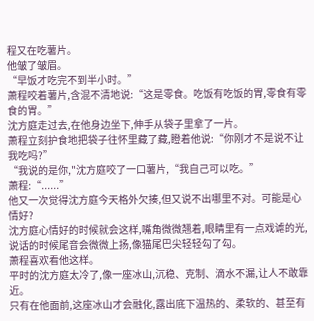程又在吃薯片。
他皱了皱眉。
“早饭才吃完不到半小时。”
萧程咬着薯片,含混不清地说:“这是零食。吃饭有吃饭的胃,零食有零食的胃。”
沈方庭走过去,在他身边坐下,伸手从袋子里拿了一片。
萧程立刻护食地把袋子往怀里藏了藏,瞪着他说:“你刚才不是说不让我吃吗?”
“我说的是你,"沈方庭咬了一口薯片,“我自己可以吃。”
萧程:“......”
他又一次觉得沈方庭今天格外欠揍,但又说不出哪里不对。可能是心情好?
沈方庭心情好的时候就会这样,嘴角微微翘着,眼睛里有一点戏谑的光,说话的时候尾音会微微上扬,像猫尾巴尖轻轻勾了勾。
萧程喜欢看他这样。
平时的沈方庭太冷了,像一座冰山,沉稳、克制、滴水不漏,让人不敢靠近。
只有在他面前,这座冰山才会融化,露出底下温热的、柔软的、甚至有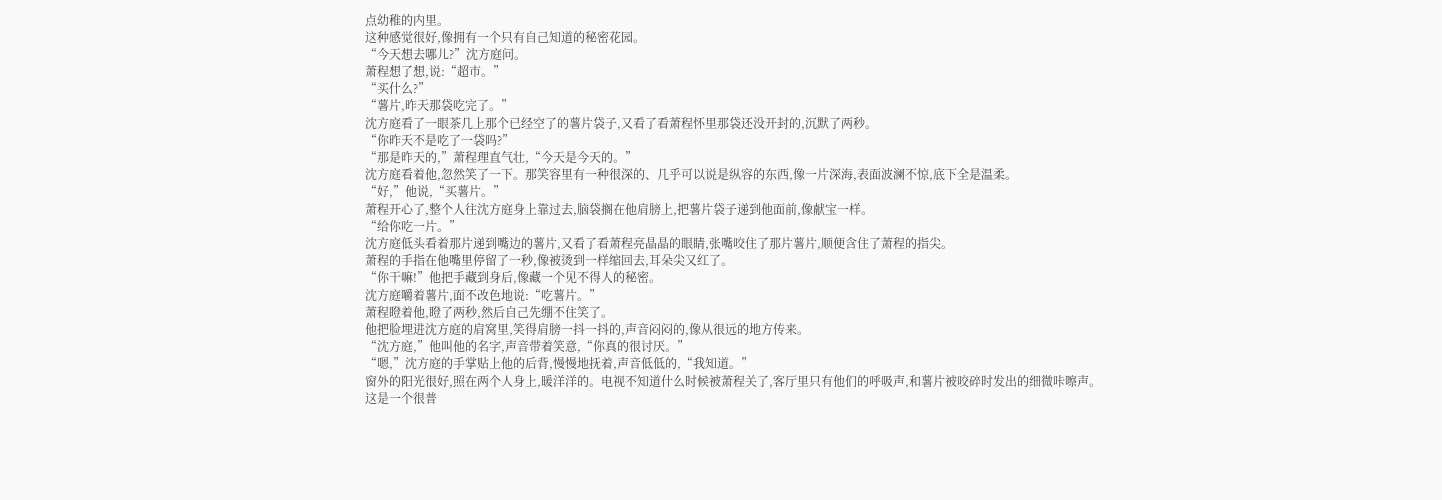点幼稚的内里。
这种感觉很好,像拥有一个只有自己知道的秘密花园。
“今天想去哪儿?”沈方庭问。
萧程想了想,说:“超市。”
“买什么?”
“薯片,昨天那袋吃完了。”
沈方庭看了一眼茶几上那个已经空了的薯片袋子,又看了看萧程怀里那袋还没开封的,沉默了两秒。
“你昨天不是吃了一袋吗?”
“那是昨天的,”萧程理直气壮,“今天是今天的。”
沈方庭看着他,忽然笑了一下。那笑容里有一种很深的、几乎可以说是纵容的东西,像一片深海,表面波澜不惊,底下全是温柔。
“好,”他说,“买薯片。”
萧程开心了,整个人往沈方庭身上靠过去,脑袋搁在他肩膀上,把薯片袋子递到他面前,像献宝一样。
“给你吃一片。”
沈方庭低头看着那片递到嘴边的薯片,又看了看萧程亮晶晶的眼睛,张嘴咬住了那片薯片,顺便含住了萧程的指尖。
萧程的手指在他嘴里停留了一秒,像被烫到一样缩回去,耳朵尖又红了。
“你干嘛!”他把手藏到身后,像藏一个见不得人的秘密。
沈方庭嚼着薯片,面不改色地说:“吃薯片。”
萧程瞪着他,瞪了两秒,然后自己先绷不住笑了。
他把脸埋进沈方庭的肩窝里,笑得肩膀一抖一抖的,声音闷闷的,像从很远的地方传来。
“沈方庭,”他叫他的名字,声音带着笑意,“你真的很讨厌。”
“嗯,”沈方庭的手掌贴上他的后背,慢慢地抚着,声音低低的,“我知道。”
窗外的阳光很好,照在两个人身上,暖洋洋的。电视不知道什么时候被萧程关了,客厅里只有他们的呼吸声,和薯片被咬碎时发出的细微咔嚓声。
这是一个很普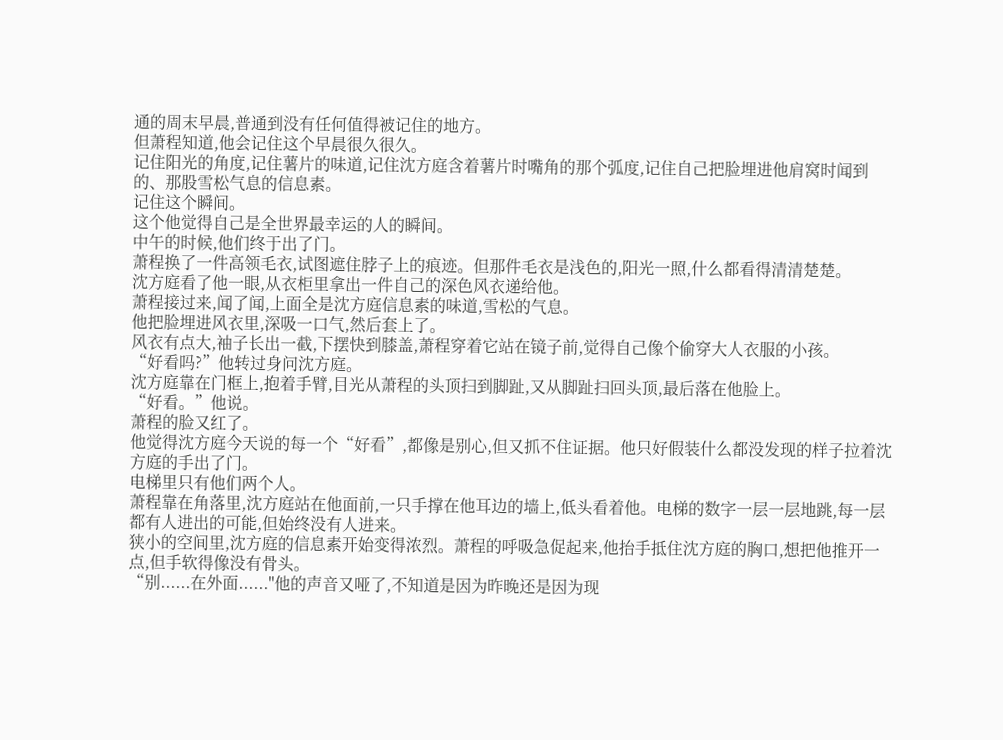通的周末早晨,普通到没有任何值得被记住的地方。
但萧程知道,他会记住这个早晨很久很久。
记住阳光的角度,记住薯片的味道,记住沈方庭含着薯片时嘴角的那个弧度,记住自己把脸埋进他肩窝时闻到的、那股雪松气息的信息素。
记住这个瞬间。
这个他觉得自己是全世界最幸运的人的瞬间。
中午的时候,他们终于出了门。
萧程换了一件高领毛衣,试图遮住脖子上的痕迹。但那件毛衣是浅色的,阳光一照,什么都看得清清楚楚。
沈方庭看了他一眼,从衣柜里拿出一件自己的深色风衣递给他。
萧程接过来,闻了闻,上面全是沈方庭信息素的味道,雪松的气息。
他把脸埋进风衣里,深吸一口气,然后套上了。
风衣有点大,袖子长出一截,下摆快到膝盖,萧程穿着它站在镜子前,觉得自己像个偷穿大人衣服的小孩。
“好看吗?”他转过身问沈方庭。
沈方庭靠在门框上,抱着手臂,目光从萧程的头顶扫到脚趾,又从脚趾扫回头顶,最后落在他脸上。
“好看。”他说。
萧程的脸又红了。
他觉得沈方庭今天说的每一个“好看”,都像是别心,但又抓不住证据。他只好假装什么都没发现的样子拉着沈方庭的手出了门。
电梯里只有他们两个人。
萧程靠在角落里,沈方庭站在他面前,一只手撑在他耳边的墙上,低头看着他。电梯的数字一层一层地跳,每一层都有人进出的可能,但始终没有人进来。
狭小的空间里,沈方庭的信息素开始变得浓烈。萧程的呼吸急促起来,他抬手抵住沈方庭的胸口,想把他推开一点,但手软得像没有骨头。
“别......在外面......"他的声音又哑了,不知道是因为昨晚还是因为现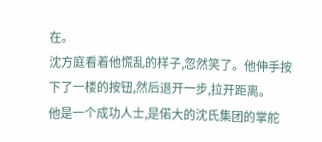在。
沈方庭看着他慌乱的样子,忽然笑了。他伸手按下了一楼的按钮,然后退开一步,拉开距离。
他是一个成功人士,是偌大的沈氏集团的掌舵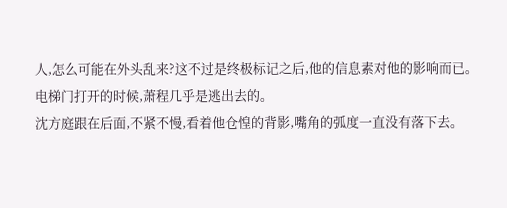人,怎么可能在外头乱来?这不过是终极标记之后,他的信息素对他的影响而已。
电梯门打开的时候,萧程几乎是逃出去的。
沈方庭跟在后面,不紧不慢,看着他仓惶的背影,嘴角的弧度一直没有落下去。